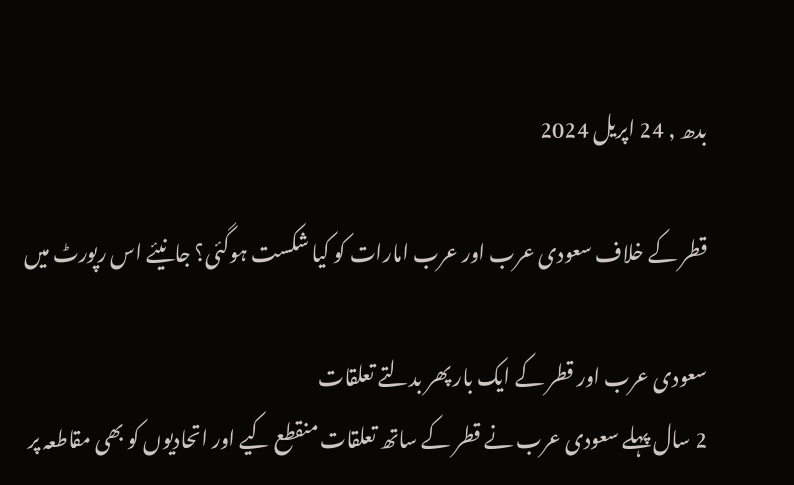بدھ , 24 اپریل 2024

قطر کے خلاف سعودی عرب اور عرب امارات کو کیا شکست ہوگئی؟ جانیئے اس رپورٹ میں

سعودی عرب اور قطر کے ایک بار پھر بدلتے تعلقات
2 سال پہلے سعودی عرب نے قطر کے ساتھ تعلقات منقطع کیے اور اتحادیوں کو بھی مقاطعہ پر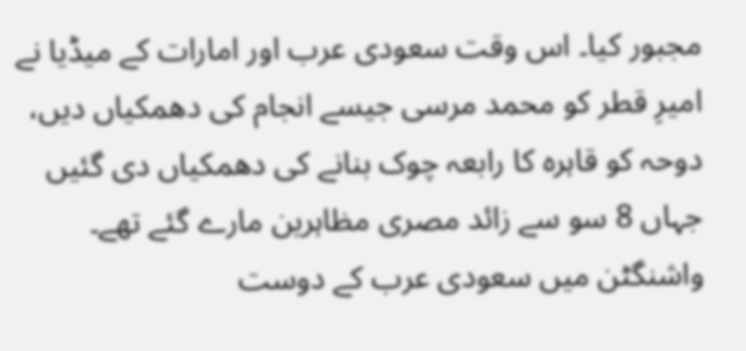مجبور کیا۔ اس وقت سعودی عرب اور امارات کے میڈیا نے امیرِ قطر کو محمد مرسی جیسے انجام کی دھمکیاں دیں، دوحہ کو قاہرہ کا رابعہ چوک بنانے کی دھمکیاں دی گئیں جہاں 8 سو سے زائد مصری مظاہرین مارے گئے تھے۔ واشنگٹن میں سعودی عرب کے دوست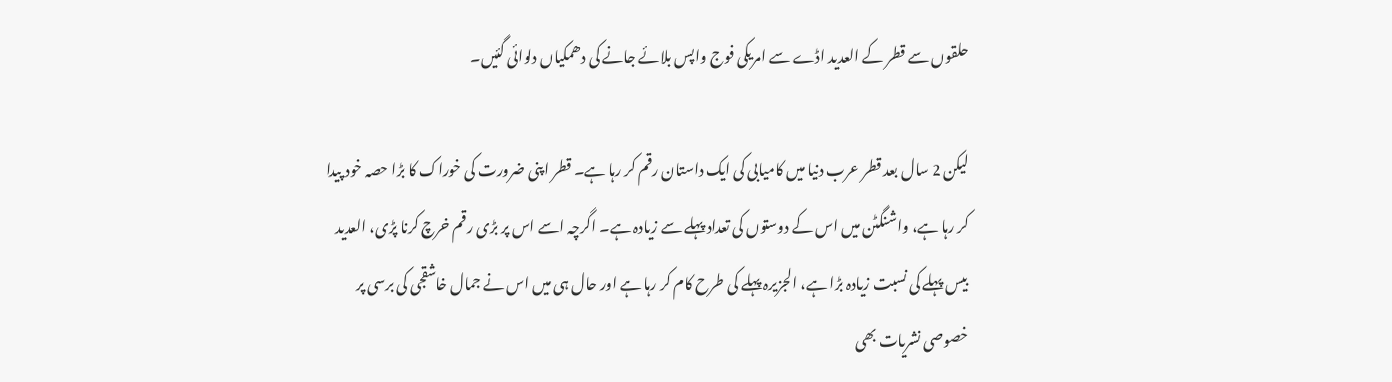حلقوں سے قطر کے العدید اڈے سے امریکی فوج واپس بلائے جانے کی دھمکیاں دلوائی گئیں۔

لیکن 2 سال بعد قطر عرب دنیا میں کامیابی کی ایک داستان رقم کر رہا ہے۔ قطر اپنی ضرورت کی خوراک کا بڑا حصہ خود پیدا کر رہا ہے، واشنگٹن میں اس کے دوستوں کی تعداد پہلے سے زیادہ ہے۔ اگرچہ اسے اس پر بڑی رقم خرچ کرنا پڑی، العدید بیس پہلے کی نسبت زیادہ بڑا ہے، الجزیرہ پہلے کی طرح کام کر رہا ہے اور حال ہی میں اس نے جمال خاشقجی کی برسی پر خصوصی نشریات بھی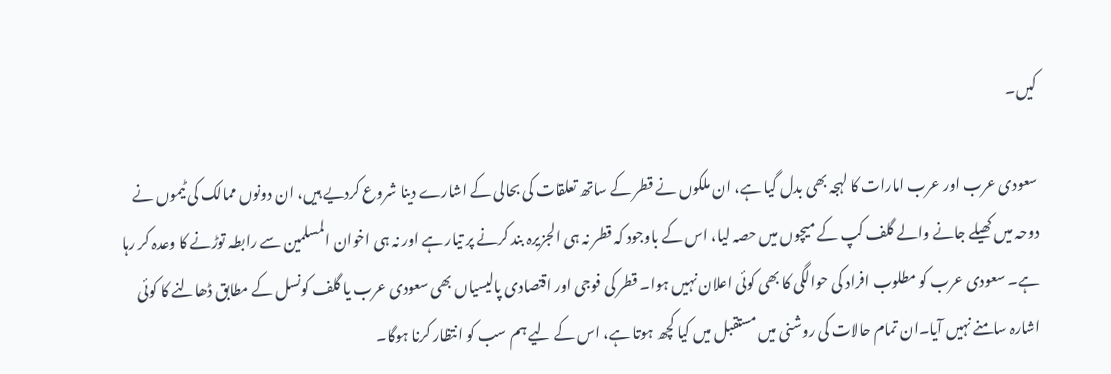کیں۔

سعودی عرب اور عرب امارات کا لہجہ بھی بدل گیا ہے، ان ملکوں نے قطر کے ساتھ تعلقات کی بحالی کے اشارے دینا شروع کردیے ہیں، ان دونوں ممالک کی ٹیموں نے دوحہ میں کھیلے جانے والے گلف کپ کے میچوں میں حصہ لیا، اس کے باوجود کہ قطر نہ ہی الجزیرہ بند کرنے پر تیار ہے اور نہ ہی اخوان المسلمین سے رابطہ توڑنے کا وعدہ کر رہا ہے۔ سعودی عرب کو مطلوب افراد کی حوالگی کا بھی کوئی اعلان نہیں ہوا۔ قطر کی فوجی اور اقتصادی پالیسیاں بھی سعودی عرب یا گلف کونسل کے مطابق ڈھالنے کا کوئی اشارہ سامنے نہیں آیا۔ان تمام حالات کی روشنی میں مستقبل میں کیا کچھ ہوتا ہے، اس کے لیے ہم سب کو انتظار کرنا ہوگا۔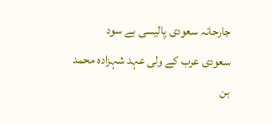جارحانہ سعودی پالیسی بے سود
سعودی عرب کے ولی عہد شہزادہ محمد بن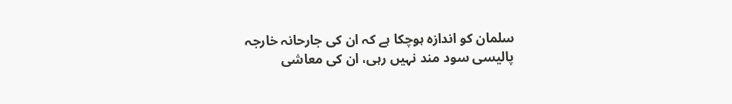سلمان کو اندازہ ہوچکا ہے کہ ان کی جارحانہ خارجہ پالیسی سود مند نہیں رہی، ان کی معاشی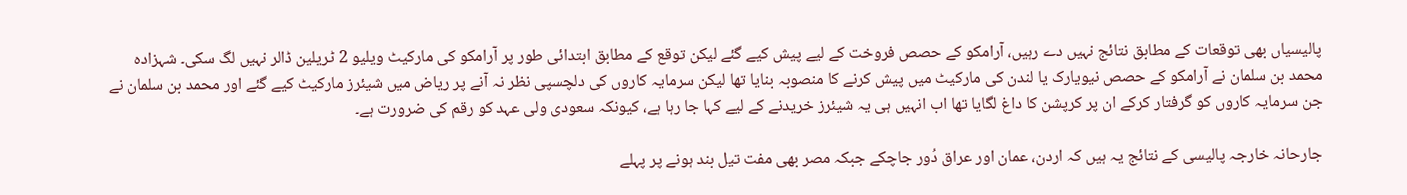پالیسیاں بھی توقعات کے مطابق نتائج نہیں دے رہیں، آرامکو کے حصص فروخت کے لیے پیش کیے گئے لیکن توقع کے مطابق ابتدائی طور پر آرامکو کی مارکیٹ ویلیو 2 ٹریلین ڈالر نہیں لگ سکی۔ شہزادہ محمد بن سلمان نے آرامکو کے حصص نیویارک یا لندن کی مارکیٹ میں پیش کرنے کا منصوبہ بنایا تھا لیکن سرمایہ کاروں کی دلچسپی نظر نہ آنے پر ریاض میں شیئرز مارکیٹ کیے گئے اور محمد بن سلمان نے جن سرمایہ کاروں کو گرفتار کرکے ان پر کرپشن کا داغ لگایا تھا اب انہیں ہی یہ شیئرز خریدنے کے لیے کہا جا رہا ہے، کیونکہ سعودی ولی عہد کو رقم کی ضرورت ہے۔

جارحانہ خارجہ پالیسی کے نتائج یہ ہیں کہ اردن، عمان اور عراق دُور جاچکے جبکہ مصر بھی مفت تیل بند ہونے پر پہلے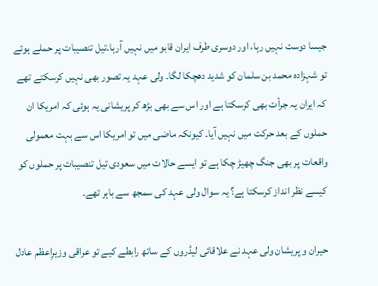جیسا دوست نہیں رہا، اور دوسری طرف ایران قابو میں نہیں آرہا۔تیل تنصیبات پر حملے ہوئے تو شہزادہ محمد بن سلمان کو شدید دھچکا لگا۔ ولی عہد یہ تصور بھی نہیں کرسکتے تھے کہ ایران یہ جرأت بھی کرسکتا ہے اور اس سے بھی بڑھ کر پریشانی یہ ہوئی کہ امریکا ان حملوں کے بعد حرکت میں نہیں آیا۔ کیونکہ ماضی میں تو امریکا اس سے بہت معمولی واقعات پر بھی جنگ چھیڑ چکا ہے تو ایسے حالات میں سعودی تیل تنصیبات پر حملوں کو کیسے نظر انداز کرسکتا ہے؟ یہ سوال ولی عہد کی سمجھ سے باہر تھے۔

حیران و پریشان ولی عہد نے علاقائی لیڈروں کے ساتھ رابطے کیے تو عراقی وزیرِاعظم عادل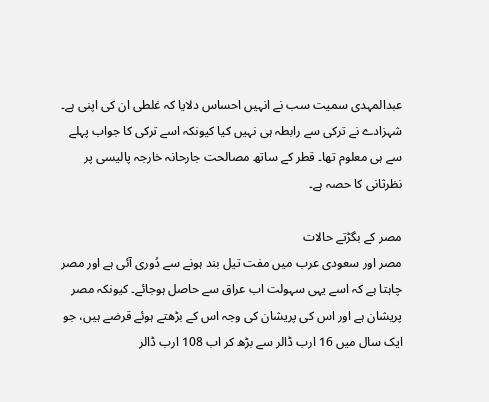عبدالمہدی سمیت سب نے انہیں احساس دلایا کہ غلطی ان کی اپنی ہے۔ شہزادے نے ترکی سے رابطہ ہی نہیں کیا کیونکہ اسے ترکی کا جواب پہلے سے ہی معلوم تھا۔ قطر کے ساتھ مصالحت جارحانہ خارجہ پالیسی پر نظرثانی کا حصہ ہے۔

مصر کے بگڑتے حالات
مصر اور سعودی عرب میں مفت تیل بند ہونے سے دُوری آئی ہے اور مصر چاہتا ہے کہ اسے یہی سہولت اب عراق سے حاصل ہوجائے۔ کیونکہ مصر پریشان ہے اور اس کی پریشان کی وجہ اس کے بڑھتے ہوئے قرضے ہیں، جو ایک سال میں 16 ارب ڈالر سے بڑھ کر اب 108 ارب ڈالر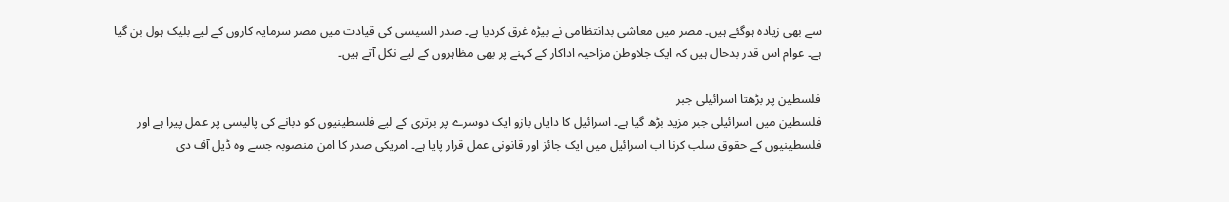سے بھی زیادہ ہوگئے ہیں۔ مصر میں معاشی بدانتظامی نے بیڑہ غرق کردیا ہے۔ صدر السیسی کی قیادت میں مصر سرمایہ کاروں کے لیے بلیک ہول بن گیا ہے۔ عوام اس قدر بدحال ہیں کہ ایک جلاوطن مزاحیہ اداکار کے کہنے پر بھی مظاہروں کے لیے نکل آتے ہیں۔

فلسطین پر بڑھتا اسرائیلی جبر
فلسطین میں اسرائیلی جبر مزید بڑھ گیا ہے۔ اسرائیل کا دایاں بازو ایک دوسرے پر برتری کے لیے فلسطینیوں کو دبانے کی پالیسی پر عمل پیرا ہے اور فلسطینیوں کے حقوق سلب کرنا اب اسرائیل میں ایک جائز اور قانونی عمل قرار پایا ہے۔ امریکی صدر کا امن منصوبہ جسے وہ ڈیل آف دی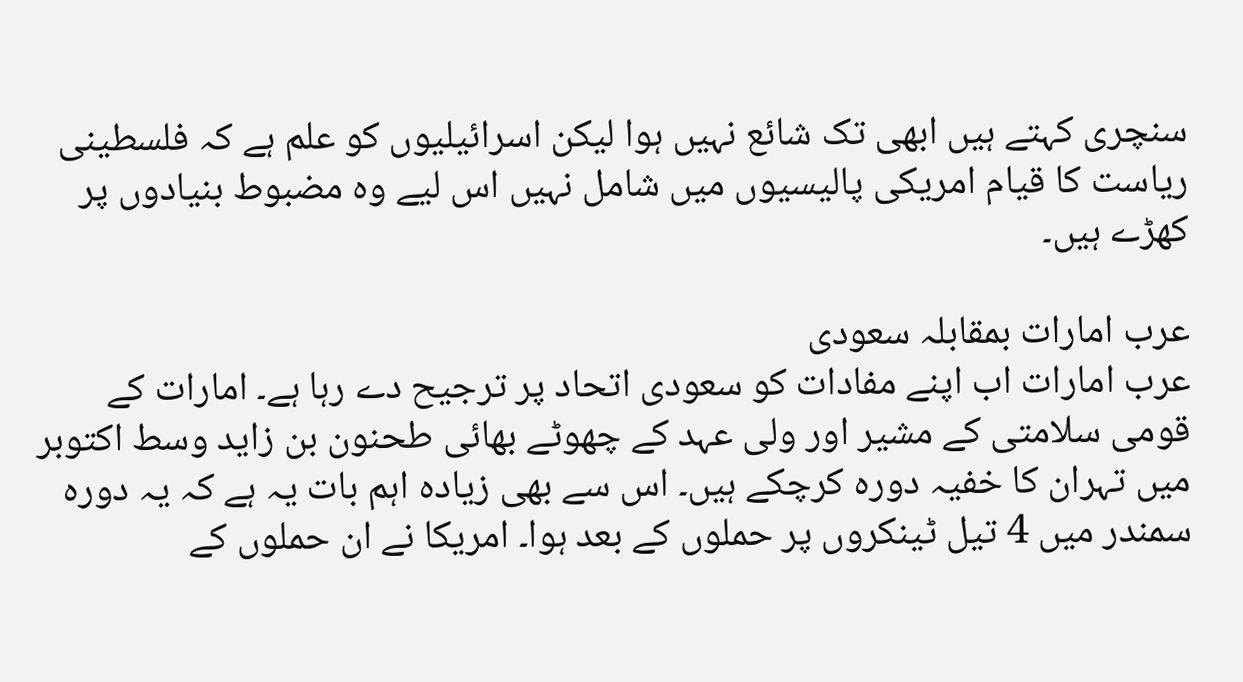سنچری کہتے ہیں ابھی تک شائع نہیں ہوا لیکن اسرائیلیوں کو علم ہے کہ فلسطینی ریاست کا قیام امریکی پالیسیوں میں شامل نہیں اس لیے وہ مضبوط بنیادوں پر کھڑے ہیں۔

عرب امارات بمقابلہ سعودی
عرب امارات اب اپنے مفادات کو سعودی اتحاد پر ترجیح دے رہا ہے۔ امارات کے قومی سلامتی کے مشیر اور ولی عہد کے چھوٹے بھائی طحنون بن زاید وسط اکتوبر میں تہران کا خفیہ دورہ کرچکے ہیں۔ اس سے بھی زیادہ اہم بات یہ ہے کہ یہ دورہ سمندر میں 4 تیل ٹینکروں پر حملوں کے بعد ہوا۔ امریکا نے ان حملوں کے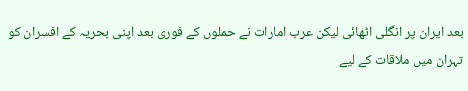بعد ایران پر انگلی اٹھائی لیکن عرب امارات نے حملوں کے فوری بعد اپنی بحریہ کے افسران کو تہران میں ملاقات کے لیے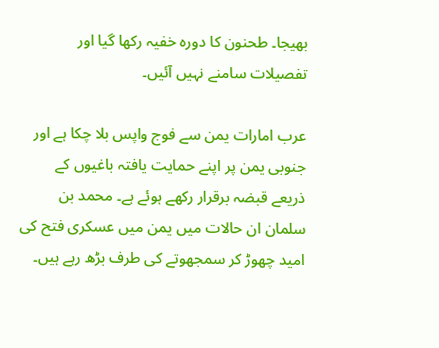بھیجا۔ طحنون کا دورہ خفیہ رکھا گیا اور تفصیلات سامنے نہیں آئیں۔

عرب امارات یمن سے فوج واپس بلا چکا ہے اور جنوبی یمن پر اپنے حمایت یافتہ باغیوں کے ذریعے قبضہ برقرار رکھے ہوئے ہے۔ محمد بن سلمان ان حالات میں یمن میں عسکری فتح کی امید چھوڑ کر سمجھوتے کی طرف بڑھ رہے ہیں۔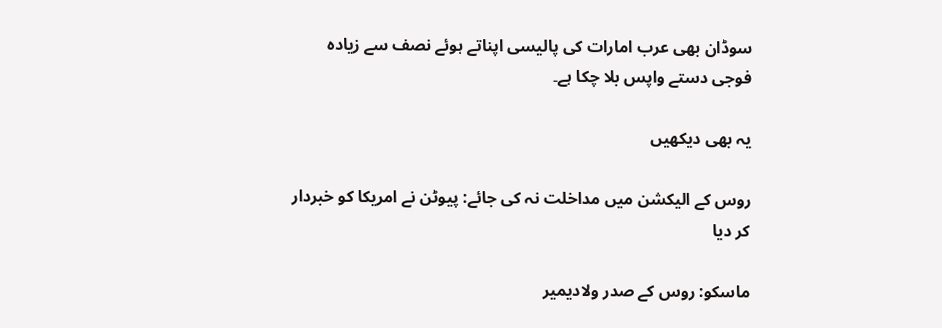سوڈان بھی عرب امارات کی پالیسی اپناتے ہوئے نصف سے زیادہ فوجی دستے واپس بلا چکا ہے۔

یہ بھی دیکھیں

روس کے الیکشن میں مداخلت نہ کی جائے: پیوٹن نے امریکا کو خبردار کر دیا

ماسکو: روس کے صدر ولادیمیر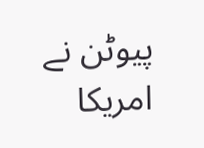پیوٹن نے امریکا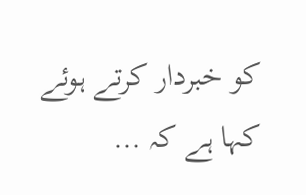کو خبردار کرتے ہوئے کہا ہے کہ …